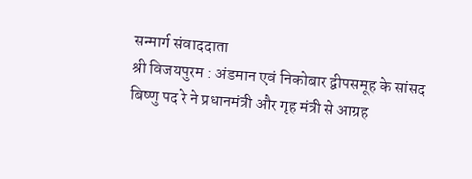सन्मार्ग संवाददाता
श्री विजयपुरम : अंडमान एवं निकोबार द्वीपसमूह के सांसद बिष्णु पद रे ने प्रधानमंत्री और गृह मंत्री से आग्रह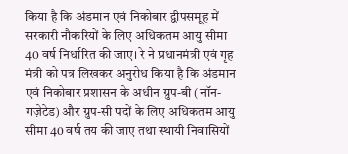किया है कि अंडमान एवं निकोबार द्वीपसमूह में सरकारी नौकरियों के लिए अधिकतम आयु सीमा 40 वर्ष निर्धारित की जाए। रे ने प्रधानमंत्री एवं गृह मंत्री को पत्र लिखकर अनुरोध किया है कि अंडमान एवं निकोबार प्रशासन के अधीन ग्रुप-बी (नॉन-गज़ेटेड) और ग्रुप-सी पदों के लिए अधिकतम आयु सीमा 40 वर्ष तय की जाए तथा स्थायी निवासियों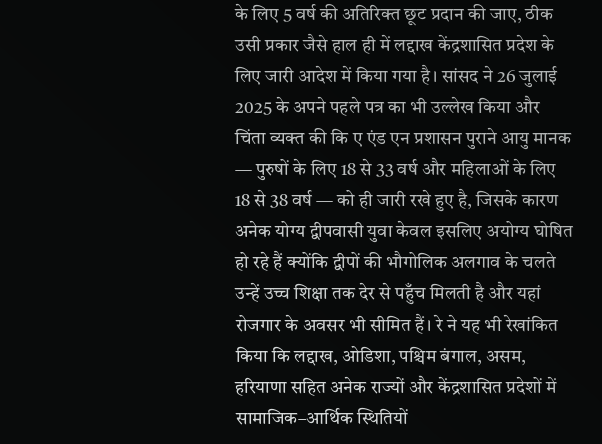के लिए 5 वर्ष की अतिरिक्त छूट प्रदान की जाए, ठीक उसी प्रकार जैसे हाल ही में लद्दाख केंद्रशासित प्रदेश के लिए जारी आदेश में किया गया है। सांसद ने 26 जुलाई 2025 के अपने पहले पत्र का भी उल्लेख किया और चिंता व्यक्त की कि ए एंड एन प्रशासन पुराने आयु मानक — पुरुषों के लिए 18 से 33 वर्ष और महिलाओं के लिए 18 से 38 वर्ष — को ही जारी रखे हुए है, जिसके कारण अनेक योग्य द्वीपवासी युवा केवल इसलिए अयोग्य घोषित हो रहे हैं क्योंकि द्वीपों की भौगोलिक अलगाव के चलते उन्हें उच्च शिक्षा तक देर से पहुँच मिलती है और यहां रोजगार के अवसर भी सीमित हैं। रे ने यह भी रेखांकित किया कि लद्दाख, ओडिशा, पश्चिम बंगाल, असम, हरियाणा सहित अनेक राज्यों और केंद्रशासित प्रदेशों में सामाजिक–आर्थिक स्थितियों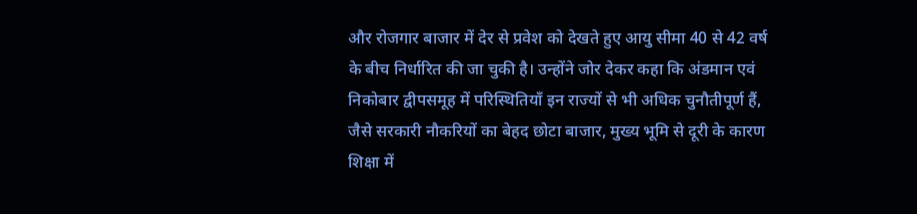और रोजगार बाजार में देर से प्रवेश को देखते हुए आयु सीमा 40 से 42 वर्ष के बीच निर्धारित की जा चुकी है। उन्होंने जोर देकर कहा कि अंडमान एवं निकोबार द्वीपसमूह में परिस्थितियाँ इन राज्यों से भी अधिक चुनौतीपूर्ण हैं, जैसे सरकारी नौकरियों का बेहद छोटा बाजार, मुख्य भूमि से दूरी के कारण शिक्षा में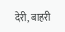देरी, बाहरी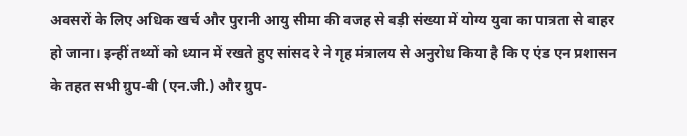अवसरों के लिए अधिक खर्च और पुरानी आयु सीमा की वजह से बड़ी संख्या में योग्य युवा का पात्रता से बाहर हो जाना। इन्हीं तथ्यों को ध्यान में रखते हुए सांसद रे ने गृह मंत्रालय से अनुरोध किया है कि ए एंड एन प्रशासन के तहत सभी ग्रुप-बी (एन.जी.) और ग्रुप-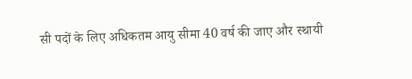सी पदों के लिए अधिकतम आयु सीमा 40 वर्ष की जाए और स्थायी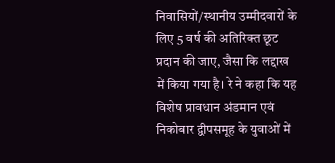निवासियों/स्थानीय उम्मीदवारों के लिए 5 वर्ष की अतिरिक्त छूट प्रदान की जाए, जैसा कि लद्दाख में किया गया है। रे ने कहा कि यह विशेष प्रावधान अंडमान एवं निकोबार द्वीपसमूह के युवाओं में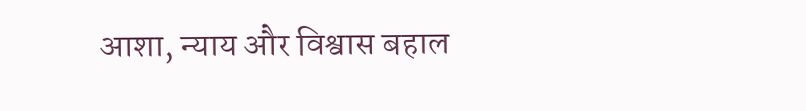आशा, न्याय और विश्वास बहाल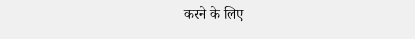करने के लिए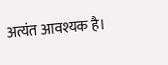अत्यंत आवश्यक है।